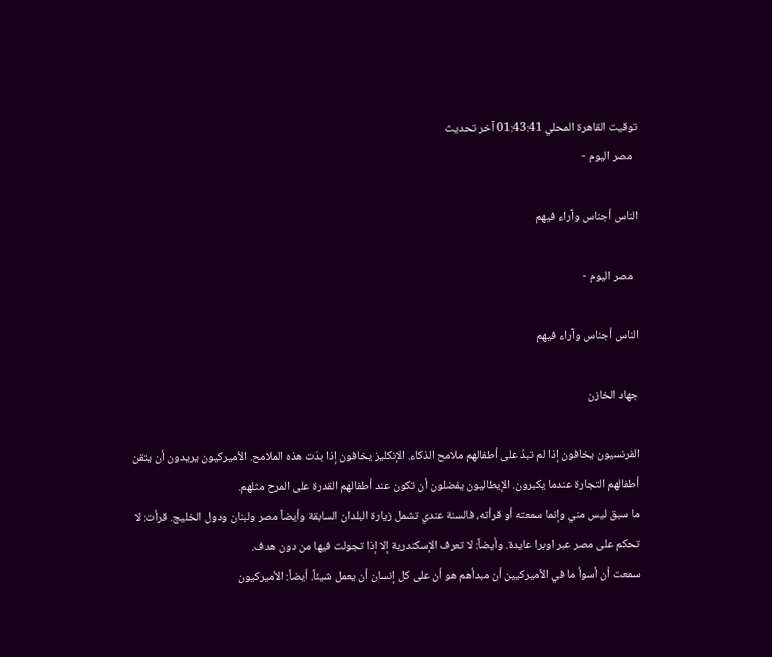توقيت القاهرة المحلي 01:43:41 آخر تحديث
  مصر اليوم -

الناس أجناس وآراء فيهم

  مصر اليوم -

الناس أجناس وآراء فيهم

جهاد الخازن

الفرنسيون يخافون إذا لم تبدُ على أطفالهم ملامح الذكاء. الإنكليز يخافون إذا بدَت هذه الملامح. الأميركيون يريدون أن يتقن أطفالهم التجارة عندما يكبرون. الإيطاليون يفضلون أن تكون عند أطفالهم القدرة على المرح مثلهم.
ما سبق ليس مني وإنما سمعته أو قرأته، فالسنة عندي تشمل زيارة البلدان السابقة وأيضاً مصر ولبنان ودول الخليج. قرأت: لا تحكم على مصر عبر اوبرا عايدة. وأيضاً: لا تعرف الإسكندرية إلا إذا تجولت فيها من دون هدف.
سمعت أن أسوأ ما في الأميركيين أن مبدأهم هو أن على كل إنسان أن يعمل شيئاً. أيضاً: الأميركيون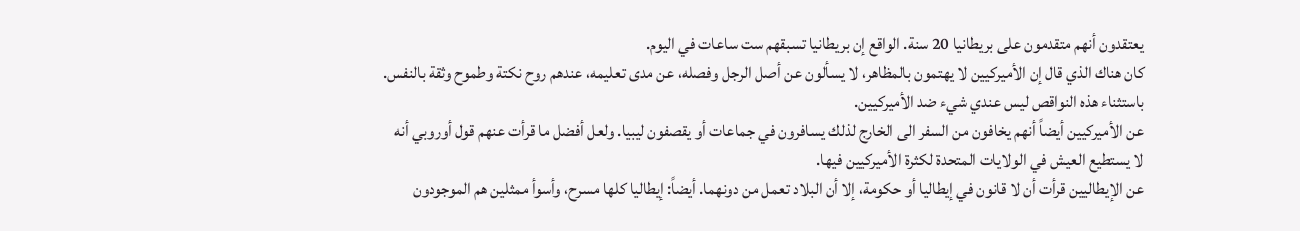يعتقدون أنهم متقدمون على بريطانيا 20 سنة. الواقع إن بريطانيا تسبقهم ست ساعات في اليوم.
كان هناك الذي قال إن الأميركيين لا يهتمون بالمظاهر، لا يسألون عن أصل الرجل وفصله، عن مدى تعليمه، عندهم روح نكتة وطموح وثقة بالنفس. باستثناء هذه النواقص ليس عندي شيء ضد الأميركيين.
عن الأميركيين أيضاً أنهم يخافون من السفر الى الخارج لذلك يسافرون في جماعات أو يقصفون ليبيا. ولعل أفضل ما قرأت عنهم قول أوروبي أنه لا يستطيع العيش في الولايات المتحدة لكثرة الأميركيين فيها.
عن الإيطاليين قرأت أن لا قانون في إيطاليا أو حكومة، إلا أن البلاد تعمل من دونهما. أيضاً: إيطاليا كلها مسرح، وأسوأ ممثلين هم الموجودون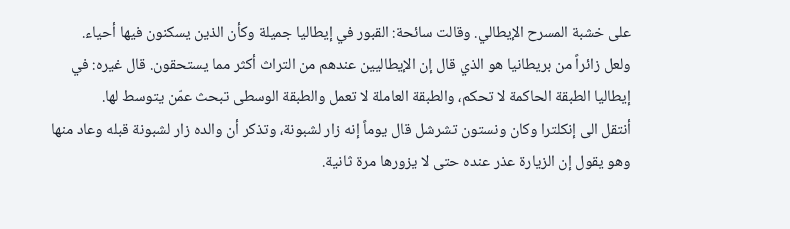على خشبة المسرح الإيطالي. وقالت سائحة: القبور في إيطاليا جميلة وكأن الذين يسكنون فيها أحياء.
ولعل زائراً من بريطانيا هو الذي قال إن الإيطاليين عندهم من التراث أكثر مما يستحقون. قال غيره: في إيطاليا الطبقة الحاكمة لا تحكم، والطبقة العاملة لا تعمل والطبقة الوسطى تبحث عمّن يتوسط لها.
أنتقل الى إنكلترا وكان ونستون تشرشل قال يوماً إنه زار لشبونة، وتذكر أن والده زار لشبونة قبله وعاد منها وهو يقول إن الزيارة عذر عنده حتى لا يزورها مرة ثانية.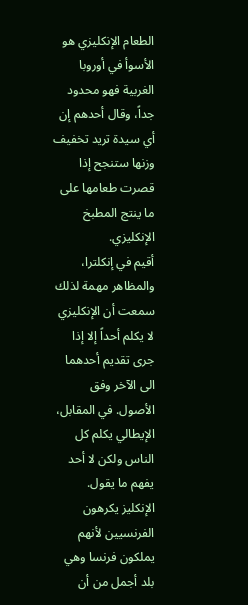الطعام الإنكليزي هو الأسوأ في أوروبا الغربية فهو محدود جداً، وقال أحدهم إن أي سيدة تريد تخفيف وزنها ستنجح إذا قصرت طعامها على ما ينتج المطبخ الإنكليزي.
أقيم في إنكلترا، والمظاهر مهمة لذلك سمعت أن الإنكليزي لا يكلم أحداً إلا إذا جرى تقديم أحدهما الى الآخر وفق الأصول. في المقابل، الإيطالي يكلم كل الناس ولكن لا أحد يفهم ما يقول.
الإنكليز يكرهون الفرنسيين لأنهم يملكون فرنسا وهي بلد أجمل من أن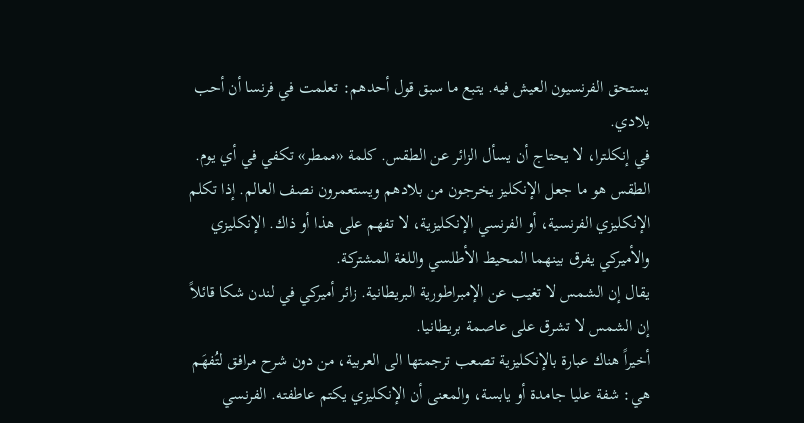يستحق الفرنسيون العيش فيه. يتبع ما سبق قول أحدهم: تعلمت في فرنسا أن أحب بلادي.
في إنكلترا، لا يحتاج أن يسأل الزائر عن الطقس. كلمة «ممطر» تكفي في أي يوم. الطقس هو ما جعل الإنكليز يخرجون من بلادهم ويستعمرون نصف العالم. إذا تكلم الإنكليزي الفرنسية، أو الفرنسي الإنكليزية، لا تفهم على هذا أو ذاك. الإنكليزي والأميركي يفرق بينهما المحيط الأطلسي واللغة المشتركة.
يقال إن الشمس لا تغيب عن الإمبراطورية البريطانية. زائر أميركي في لندن شكا قائلاً إن الشمس لا تشرق على عاصمة بريطانيا.
أخيراً هناك عبارة بالإنكليزية تصعب ترجمتها الى العربية، من دون شرح مرافق لتُفهَم هي: شفة عليا جامدة أو يابسة، والمعنى أن الإنكليزي يكتم عاطفته. الفرنسي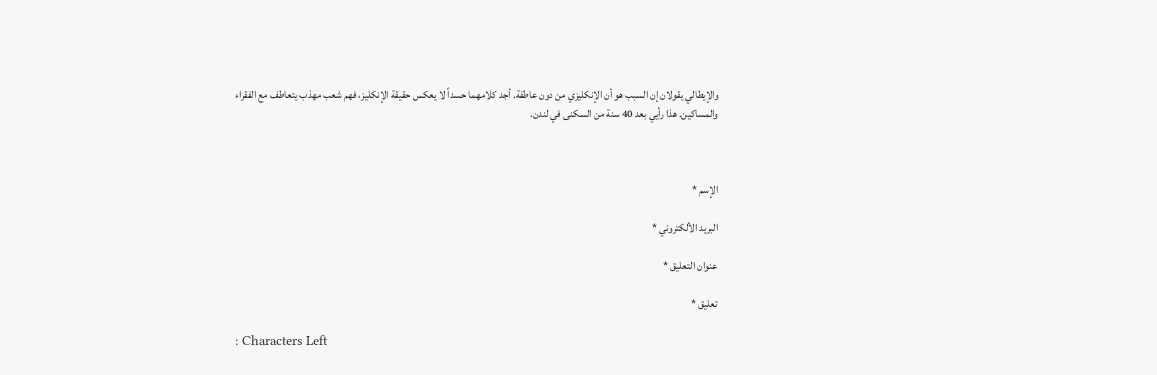والإيطالي يقولان إن السبب هو أن الإنكليزي من دون عاطفة. أجد كلامهما حسداً لا يعكس حقيقة الإنكليز، فهم شعب مهذب يتعاطف مع الفقراء والمساكين. هذا رأيي بعد 40 سنة من السكنى في لندن.



الإسم *

البريد الألكتروني *

عنوان التعليق *

تعليق *

: Characters Left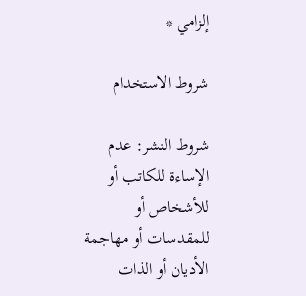إلزامي *

شروط الاستخدام

شروط النشر: عدم الإساءة للكاتب أو للأشخاص أو للمقدسات أو مهاجمة الأديان أو الذات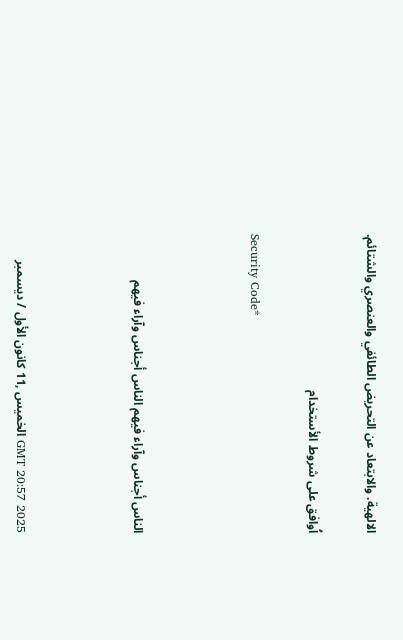الالهية. والابتعاد عن التحريض الطائفي والعنصري والشتائم.

اُوافق على شروط الأستخدام

Security Code*



الناس أجناس وآراء فيهم الناس أجناس وآراء فيهم



GMT 20:57 2025 الخميس ,11 كانون الأول / ديسمبر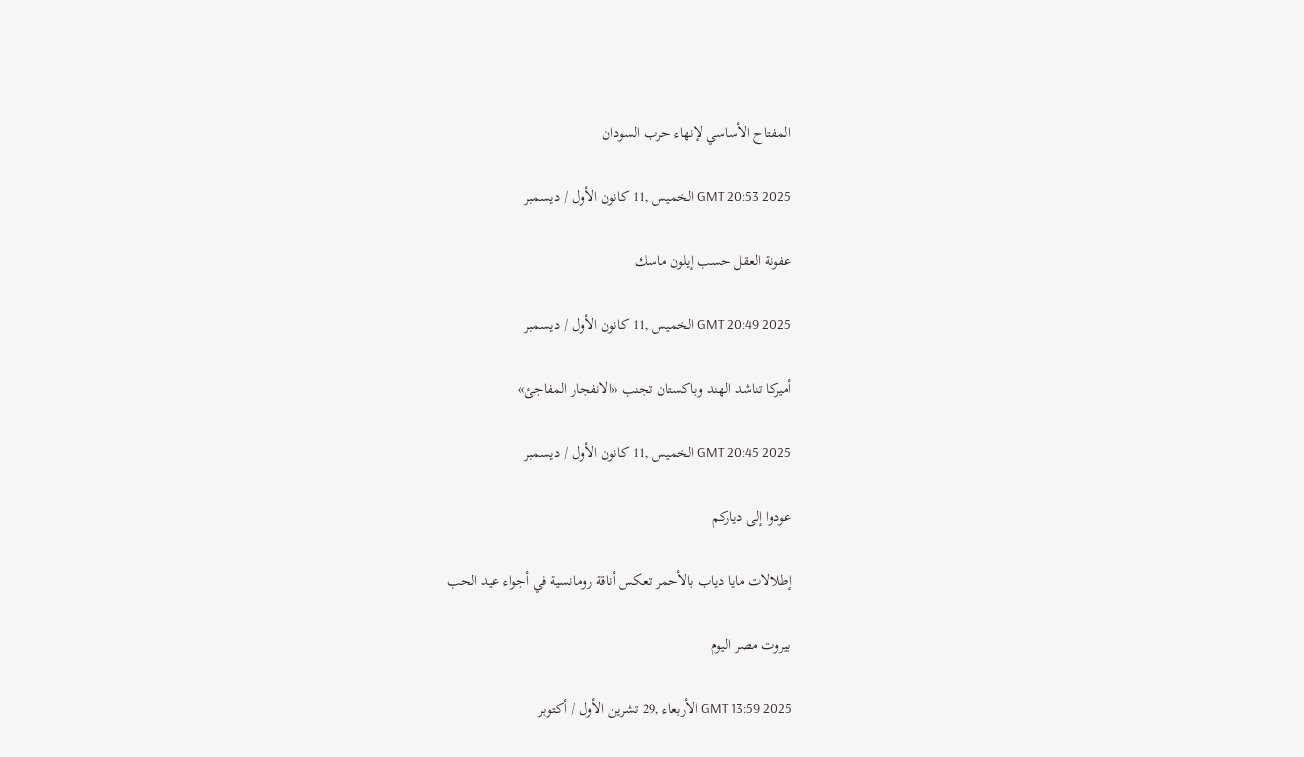المفتاح الأساسي لإنهاء حرب السودان

GMT 20:53 2025 الخميس ,11 كانون الأول / ديسمبر

عفونة العقل حسب إيلون ماسك

GMT 20:49 2025 الخميس ,11 كانون الأول / ديسمبر

أميركا تناشد الهند وباكستان تجنب «الانفجار المفاجئ»

GMT 20:45 2025 الخميس ,11 كانون الأول / ديسمبر

عودوا إلى دياركم

إطلالات مايا دياب بالأحمر تعكس أناقة رومانسية في أجواء عيد الحب

بيروت مصر اليوم

GMT 13:59 2025 الأربعاء ,29 تشرين الأول / أكتوبر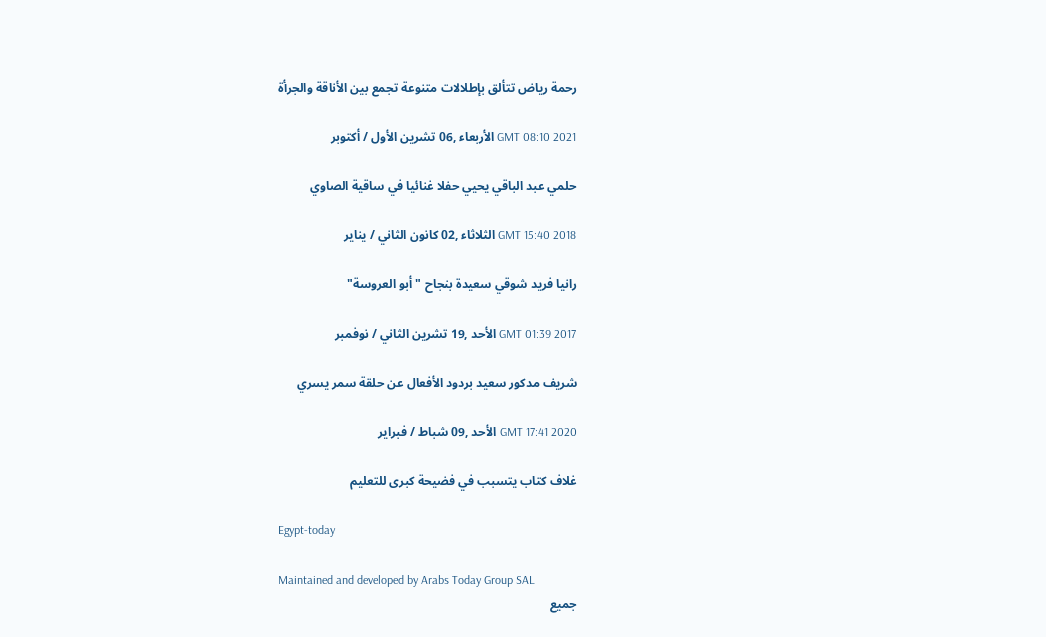رحمة رياض تتألق بإطلالات متنوعة تجمع بين الأناقة والجرأة

GMT 08:10 2021 الأربعاء ,06 تشرين الأول / أكتوبر

حلمي عبد الباقي يحيي حفلا غنائيا في ساقية الصاوي

GMT 15:40 2018 الثلاثاء ,02 كانون الثاني / يناير

رانيا فريد شوقي سعيدة بنجاح "أبو العروسة"

GMT 01:39 2017 الأحد ,19 تشرين الثاني / نوفمبر

شريف مدكور سعيد بردود الأفعال عن حلقة سمر يسري

GMT 17:41 2020 الأحد ,09 شباط / فبراير

غلاف كتاب يتسبب في فضيحة كبرى للتعليم

Egypt-today

Maintained and developed by Arabs Today Group SAL
جميع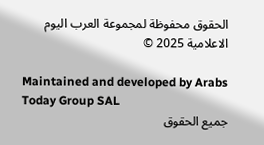الحقوق محفوظة لمجموعة العرب اليوم الاعلامية 2025 ©

Maintained and developed by Arabs Today Group SAL
جميع الحقوق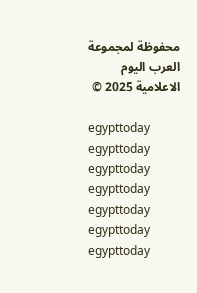محفوظة لمجموعة العرب اليوم الاعلامية 2025 ©

egypttoday egypttoday egypttoday egypttoday
egypttoday egypttoday egypttoday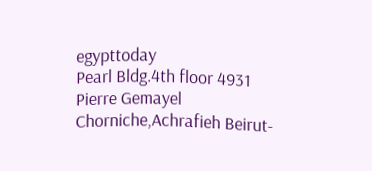egypttoday
Pearl Bldg.4th floor 4931 Pierre Gemayel Chorniche,Achrafieh Beirut-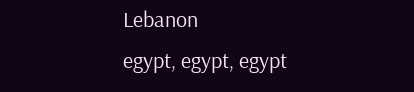Lebanon
egypt, egypt, egypt